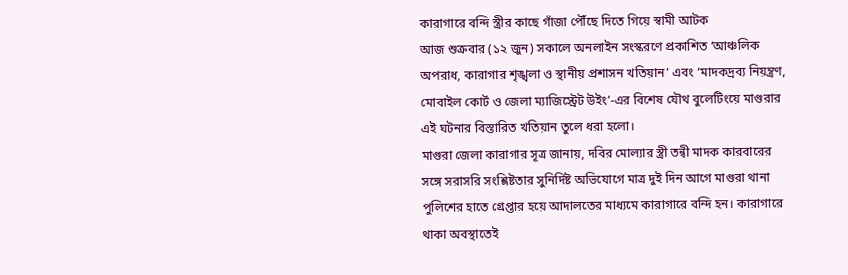কারাগারে বন্দি স্ত্রীর কাছে গাঁজা পৌঁছে দিতে গিয়ে স্বামী আটক
আজ শুক্রবার (১২ জুন) সকালে অনলাইন সংস্করণে প্রকাশিত ‘আঞ্চলিক অপরাধ, কারাগার শৃঙ্খলা ও স্থানীয় প্রশাসন খতিয়ান’ এবং ‘মাদকদ্রব্য নিয়ন্ত্রণ, মোবাইল কোর্ট ও জেলা ম্যাজিস্ট্রেট উইং’-এর বিশেষ যৌথ বুলেটিংয়ে মাগুরার এই ঘটনার বিস্তারিত খতিয়ান তুলে ধরা হলো।
মাগুরা জেলা কারাগার সূত্র জানায়, দবির মোল্যার স্ত্রী তন্বী মাদক কারবারের সঙ্গে সরাসরি সংশ্লিষ্টতার সুনির্দিষ্ট অভিযোগে মাত্র দুই দিন আগে মাগুরা থানা পুলিশের হাতে গ্রেপ্তার হয়ে আদালতের মাধ্যমে কারাগারে বন্দি হন। কারাগারে থাকা অবস্থাতেই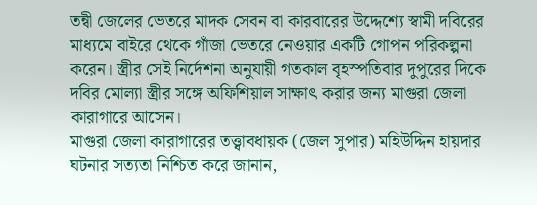তন্বী জেলের ভেতরে মাদক সেবন বা কারবারের উদ্দেশ্যে স্বামী দবিরের মাধ্যমে বাইরে থেকে গাঁজা ভেতরে নেওয়ার একটি গোপন পরিকল্পনা করেন। স্ত্রীর সেই নির্দেশনা অনুযায়ী গতকাল বৃহস্পতিবার দুপুরের দিকে দবির মোল্যা স্ত্রীর সঙ্গে অফিশিয়াল সাক্ষাৎ করার জন্য মাগুরা জেলা কারাগারে আসেন।
মাগুরা জেলা কারাগারের তত্ত্বাবধায়ক (জেল সুপার) মহিউদ্দিন হায়দার ঘটনার সত্যতা নিশ্চিত করে জানান,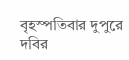বৃহস্পতিবার দুপুরে দবির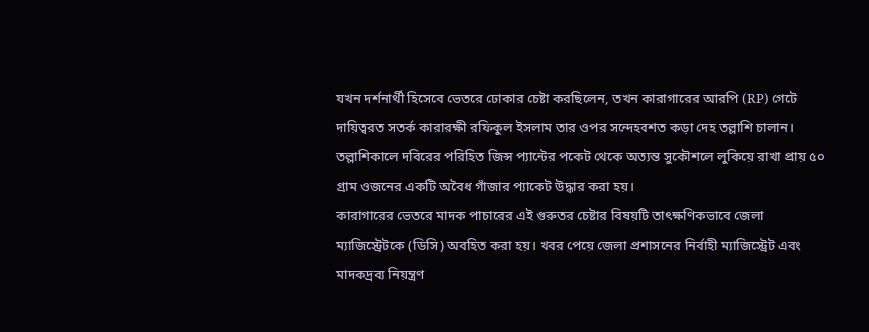যখন দর্শনার্থী হিসেবে ভেতরে ঢোকার চেষ্টা করছিলেন, তখন কারাগারের আরপি (RP) গেটে দায়িত্বরত সতর্ক কারারক্ষী রফিকুল ইসলাম তার ওপর সন্দেহবশত কড়া দেহ তল্লাশি চালান। তল্লাশিকালে দবিরের পরিহিত জিন্স প্যান্টের পকেট থেকে অত্যন্ত সুকৌশলে লুকিয়ে রাখা প্রায় ৫০ গ্রাম ওজনের একটি অবৈধ গাঁজার প্যাকেট উদ্ধার করা হয়।
কারাগারের ভেতরে মাদক পাচারের এই গুরুতর চেষ্টার বিষয়টি তাৎক্ষণিকভাবে জেলা ম্যাজিস্ট্রেটকে (ডিসি) অবহিত করা হয়। খবর পেয়ে জেলা প্রশাসনের নির্বাহী ম্যাজিস্ট্রেট এবং মাদকদ্রব্য নিয়ন্ত্রণ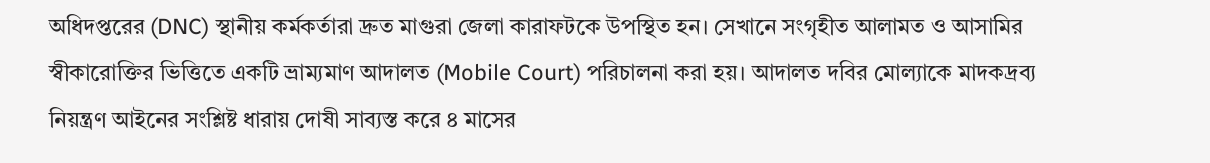অধিদপ্তরের (DNC) স্থানীয় কর্মকর্তারা দ্রুত মাগুরা জেলা কারাফটকে উপস্থিত হন। সেখানে সংগৃহীত আলামত ও আসামির স্বীকারোক্তির ভিত্তিতে একটি ভ্রাম্যমাণ আদালত (Mobile Court) পরিচালনা করা হয়। আদালত দবির মোল্যাকে মাদকদ্রব্য নিয়ন্ত্রণ আইনের সংশ্লিষ্ট ধারায় দোষী সাব্যস্ত করে ৪ মাসের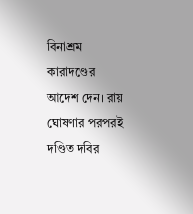বিনাশ্রম কারাদণ্ডের আদেশ দেন। রায় ঘোষণার পরপরই দণ্ডিত দবির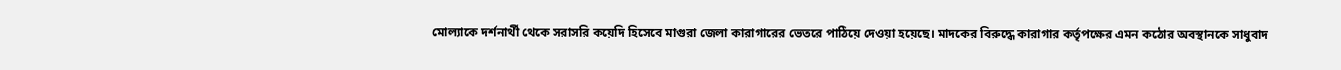মোল্যাকে দর্শনার্থী থেকে সরাসরি কয়েদি হিসেবে মাগুরা জেলা কারাগারের ভেতরে পাঠিয়ে দেওয়া হয়েছে। মাদকের বিরুদ্ধে কারাগার কর্তৃপক্ষের এমন কঠোর অবস্থানকে সাধুবাদ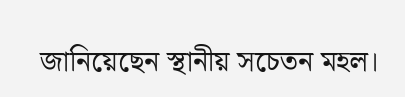জানিয়েছেন স্থানীয় সচেতন মহল।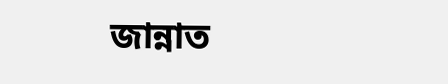জান্নাত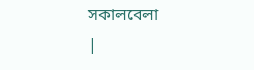সকালবেলা
|